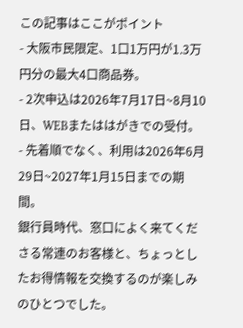この記事はここがポイント
- 大阪市民限定、1口1万円が1.3万円分の最大4口商品券。
- 2次申込は2026年7月17日~8月10日、WEBまたははがきでの受付。
- 先着順でなく、利用は2026年6月29日~2027年1月15日までの期間。
銀行員時代、窓口によく来てくださる常連のお客様と、ちょっとしたお得情報を交換するのが楽しみのひとつでした。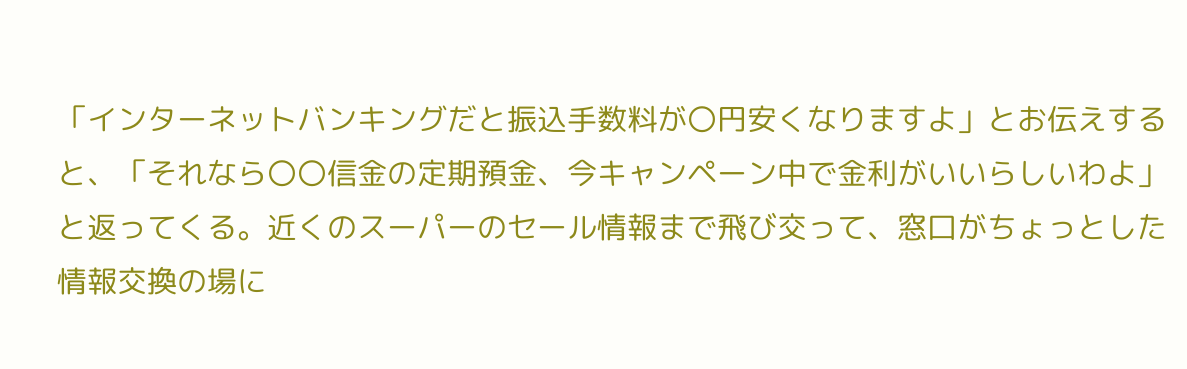「インターネットバンキングだと振込手数料が〇円安くなりますよ」とお伝えすると、「それなら〇〇信金の定期預金、今キャンペーン中で金利がいいらしいわよ」と返ってくる。近くのスーパーのセール情報まで飛び交って、窓口がちょっとした情報交換の場に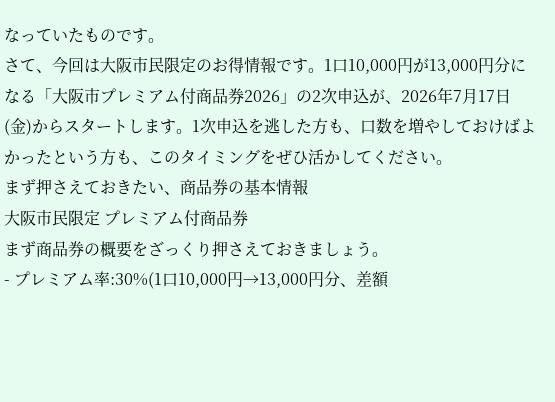なっていたものです。
さて、今回は大阪市民限定のお得情報です。1口10,000円が13,000円分になる「大阪市プレミアム付商品券2026」の2次申込が、2026年7月17日(金)からスタートします。1次申込を逃した方も、口数を増やしておけばよかったという方も、このタイミングをぜひ活かしてください。
まず押さえておきたい、商品券の基本情報
大阪市民限定 プレミアム付商品券
まず商品券の概要をざっくり押さえておきましょう。
- プレミアム率:30%(1口10,000円→13,000円分、差額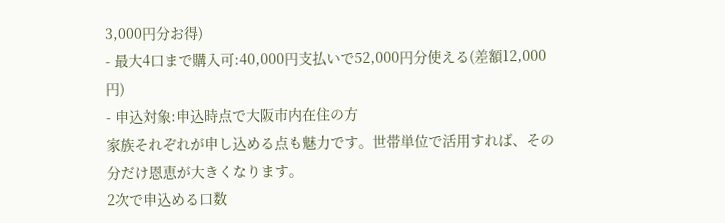3,000円分お得)
- 最大4口まで購入可:40,000円支払いで52,000円分使える(差額12,000円)
- 申込対象:申込時点で大阪市内在住の方
家族それぞれが申し込める点も魅力です。世帯単位で活用すれば、その分だけ恩恵が大きくなります。
2次で申込める口数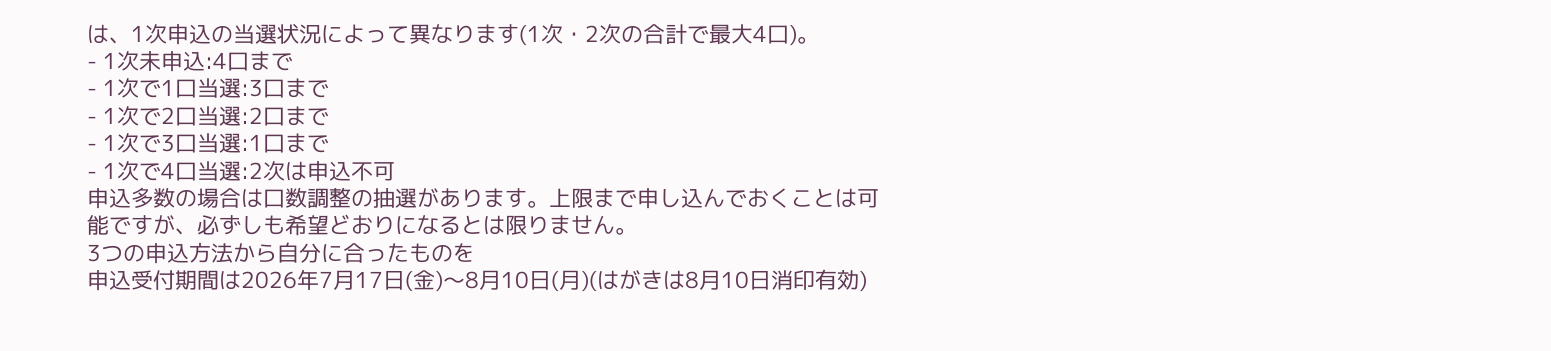は、1次申込の当選状況によって異なります(1次・2次の合計で最大4口)。
- 1次未申込:4口まで
- 1次で1口当選:3口まで
- 1次で2口当選:2口まで
- 1次で3口当選:1口まで
- 1次で4口当選:2次は申込不可
申込多数の場合は口数調整の抽選があります。上限まで申し込んでおくことは可能ですが、必ずしも希望どおりになるとは限りません。
3つの申込方法から自分に合ったものを
申込受付期間は2026年7月17日(金)〜8月10日(月)(はがきは8月10日消印有効)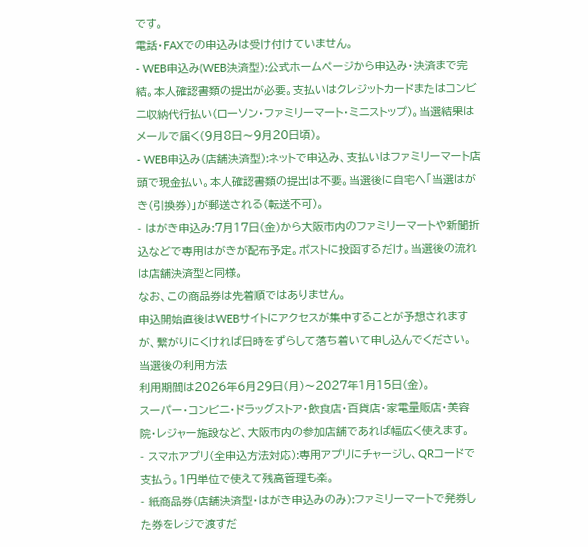です。
電話・FAXでの申込みは受け付けていません。
- WEB申込み(WEB決済型):公式ホームページから申込み・決済まで完結。本人確認書類の提出が必要。支払いはクレジットカードまたはコンビニ収納代行払い(ローソン・ファミリーマート・ミニストップ)。当選結果はメールで届く(9月8日〜9月20日頃)。
- WEB申込み(店舗決済型):ネットで申込み、支払いはファミリーマート店頭で現金払い。本人確認書類の提出は不要。当選後に自宅へ「当選はがき(引換券)」が郵送される(転送不可)。
- はがき申込み:7月17日(金)から大阪市内のファミリーマートや新聞折込などで専用はがきが配布予定。ポストに投函するだけ。当選後の流れは店舗決済型と同様。
なお、この商品券は先着順ではありません。
申込開始直後はWEBサイトにアクセスが集中することが予想されますが、繋がりにくければ日時をずらして落ち着いて申し込んでください。
当選後の利用方法
利用期間は2026年6月29日(月)〜2027年1月15日(金)。
スーパー・コンビニ・ドラッグストア・飲食店・百貨店・家電量販店・美容院・レジャー施設など、大阪市内の参加店舗であれば幅広く使えます。
- スマホアプリ(全申込方法対応):専用アプリにチャージし、QRコードで支払う。1円単位で使えて残高管理も楽。
- 紙商品券(店舗決済型・はがき申込みのみ):ファミリーマートで発券した券をレジで渡すだ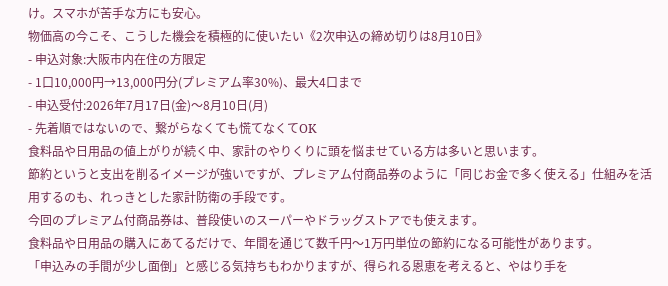け。スマホが苦手な方にも安心。
物価高の今こそ、こうした機会を積極的に使いたい《2次申込の締め切りは8月10日》
- 申込対象:大阪市内在住の方限定
- 1口10,000円→13,000円分(プレミアム率30%)、最大4口まで
- 申込受付:2026年7月17日(金)〜8月10日(月)
- 先着順ではないので、繋がらなくても慌てなくてOK
食料品や日用品の値上がりが続く中、家計のやりくりに頭を悩ませている方は多いと思います。
節約というと支出を削るイメージが強いですが、プレミアム付商品券のように「同じお金で多く使える」仕組みを活用するのも、れっきとした家計防衛の手段です。
今回のプレミアム付商品券は、普段使いのスーパーやドラッグストアでも使えます。
食料品や日用品の購入にあてるだけで、年間を通じて数千円〜1万円単位の節約になる可能性があります。
「申込みの手間が少し面倒」と感じる気持ちもわかりますが、得られる恩恵を考えると、やはり手を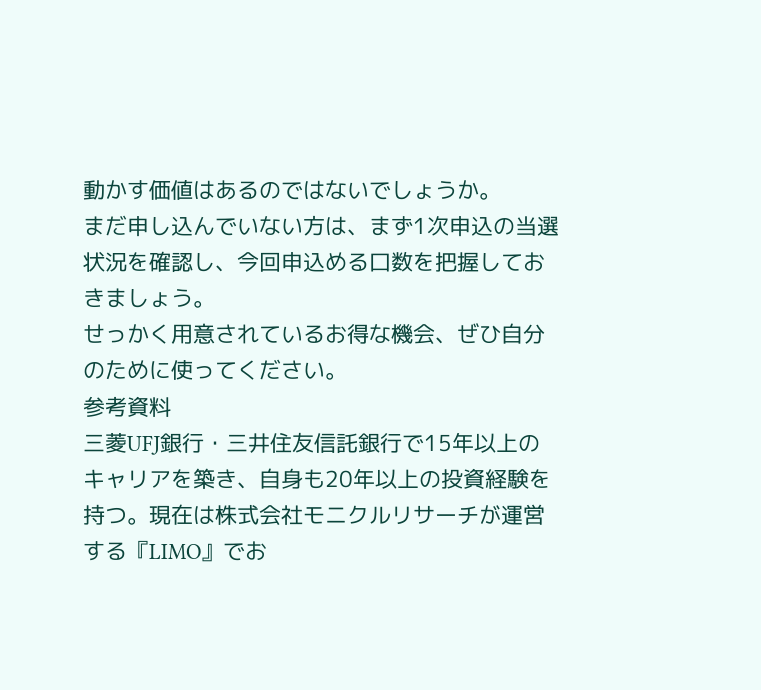動かす価値はあるのではないでしょうか。
まだ申し込んでいない方は、まず1次申込の当選状況を確認し、今回申込める口数を把握しておきましょう。
せっかく用意されているお得な機会、ぜひ自分のために使ってください。
参考資料
三菱UFJ銀行・三井住友信託銀行で15年以上のキャリアを築き、自身も20年以上の投資経験を持つ。現在は株式会社モニクルリサーチが運営する『LIMO』でお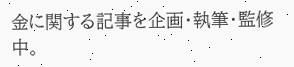金に関する記事を企画・執筆・監修中。